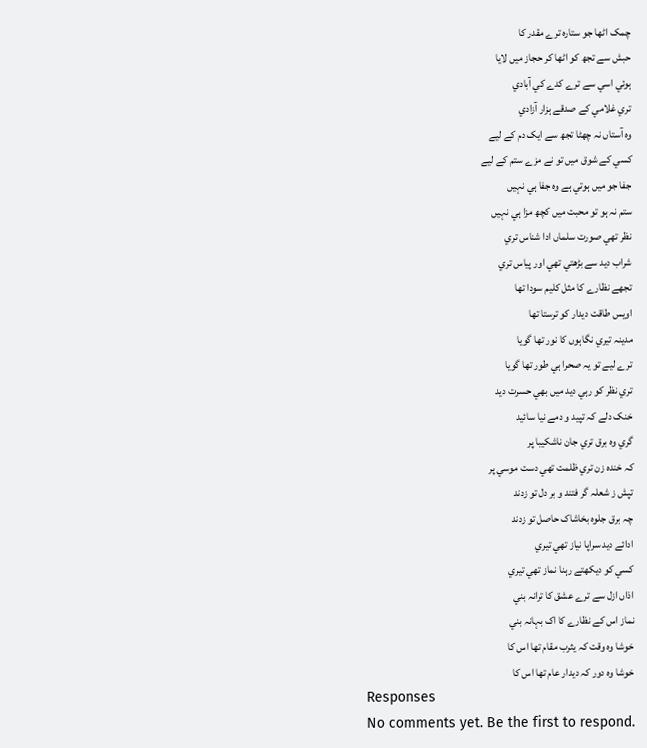چمک اٹھا جو ستارہ ترے مقدر کا
حبش سے تجھ کو اٹھا کر حجاز ميں لايا
ہوئي اسي سے ترے کدے کي آبادي
تري غلامي کے صدقے ہزار آزادي
وہ آستاں نہ چھٹا تجھ سے ايک دم کے ليے
کسي کے شوق ميں تو نے مزے ستم کے ليے
جفا جو ميں ہوتي ہے وہ جفا ہي نہيں
ستم نہ ہو تو محبت ميں کچھ مزا ہي نہيں
نظر تھي صورت سلماں ادا شناس تري
شراب ديد سے بڑھتي تھي اور پياس تري
تجھے نظارے کا مثل کليم سودا تھا
اويس طاقت ديدار کو ترستا تھا
مدينہ تيري نگاہوں کا نور تھا گويا
ترے ليے تو يہ صحرا ہي طور تھا گويا
تري نظر کو رہي ديد ميں بھي حسرت ديد
خنک دلے کہ تپيد و دمے نيا سائيد
گري وہ برق تري جان ناشکيبا پر
کہ خندہ زن تري ظلمت تھي دست موسي پر
تپش ز شعلہ گر فتند و بر دل تو زدند
چہ برق جلوہ بخاشاک حاصل تو زدند
ادائے ديد سراپا نياز تھي تيري
کسي کو ديکھتے رہنا نماز تھي تيري
اذاں ازل سے ترے عشق کا ترانہ بني
نماز اس کے نظارے کا اک بہانہ بني
خوشا وہ وقت کہ يثرب مقام تھا اس کا
خوشا وہ دور کہ ديدار عام تھا اس کا
Responses
No comments yet. Be the first to respond.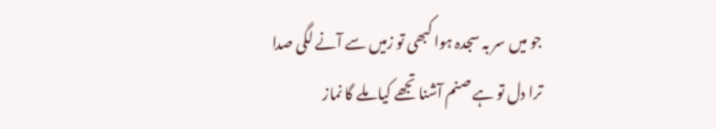جو میں سر بہ سجدہ ہوا کبھی تو زمیں سے آنے لگی صدا
ترا دل تو ہے صنم آشنا تجھے کیا ملے گا نماز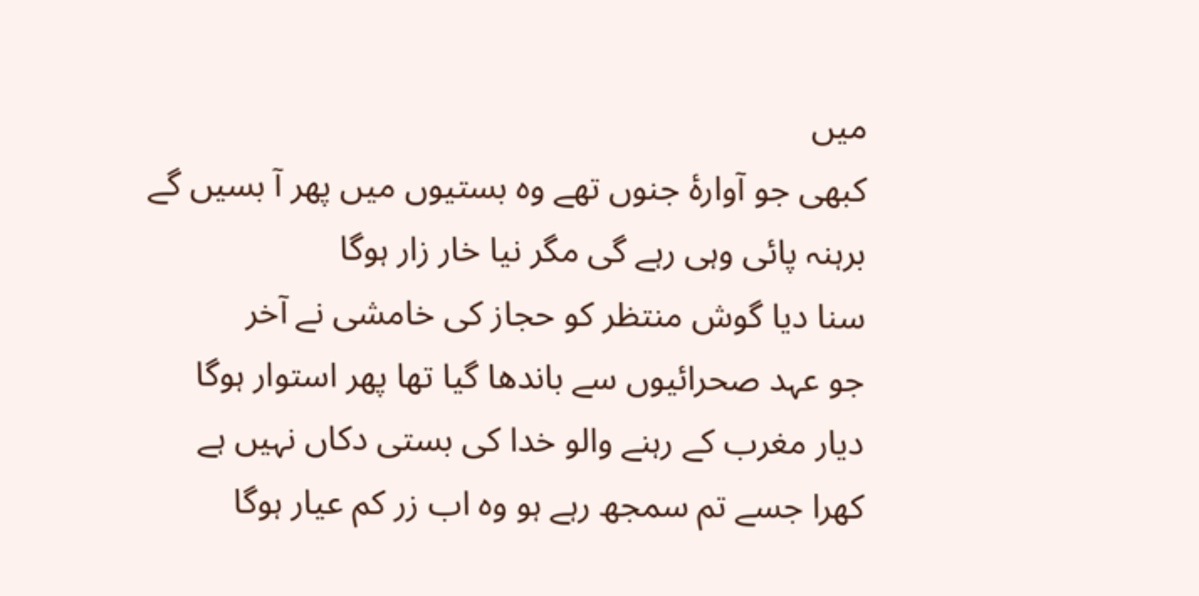میں
کبھی جو آوارۂ جنوں تھے وہ بستیوں میں پھر آ بسیں گے
برہنہ پائی وہی رہے گی مگر نیا خار زار ہوگا
سنا دیا گوش منتظر کو حجاز کی خامشی نے آخر
جو عہد صحرائیوں سے باندھا گیا تھا پھر استوار ہوگا
دیار مغرب کے رہنے والو خدا کی بستی دکاں نہیں ہے
کھرا جسے تم سمجھ رہے ہو وہ اب زر کم عیار ہوگا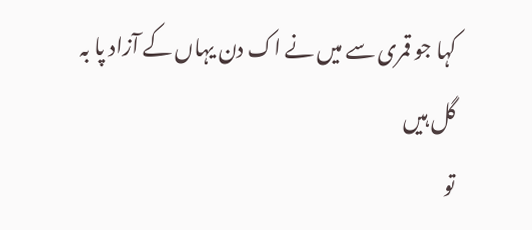کہا جو قمری سے میں نے اک دن یہاں کے آزاد پا بہ گل ہیں
تو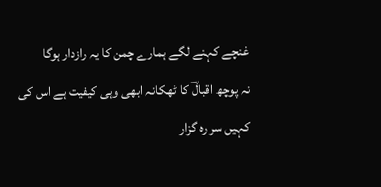غنچے کہنے لگے ہمارے چمن کا یہ رازدار ہوگا
نہ پوچھ اقبالؔ کا ٹھکانہ ابھی وہی کیفیت ہے اس کی
کہیں سر رہ گزار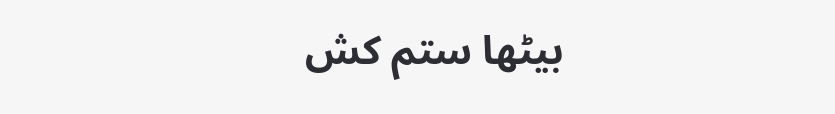بیٹھا ستم کش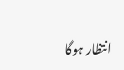انتظار ہوگا